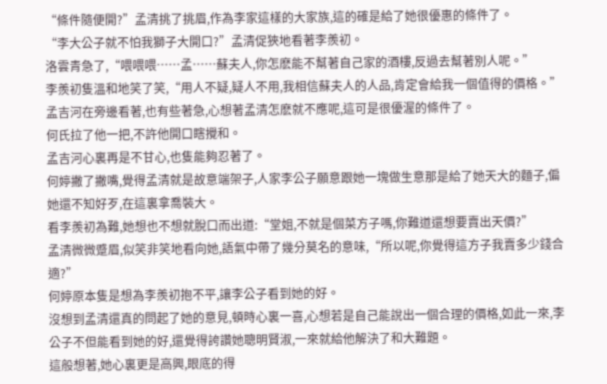“條件隨便開?”孟清挑了挑眉,作為李家這樣的大家族,這的確是給了她很優惠的條件了。
“李大公子就不怕我獅子大開口?”孟清促狹地看著李羨初。
洛雲青急了,“喂喂喂……孟……蘇夫人,你怎麽能不幫著自己家的酒樓,反過去幫著別人呢。”
李羨初隻溫和地笑了笑,“用人不疑,疑人不用,我相信蘇夫人的人品,肯定會給我一個值得的價格。”
孟吉河在旁邊看著,也有些著急,心想著孟清怎麽就不應呢,這可是很優渥的條件了。
何氏拉了他一把,不許他開口瞎攪和。
孟吉河心裏再是不甘心,也隻能夠忍著了。
何婷撇了撇嘴,覺得孟清就是故意端架子,人家李公子願意跟她一塊做生意那是給了她天大的麵子,偏她還不知好歹,在這裏拿喬裝大。
看李羨初為難,她想也不想就脫口而出道:“堂姐,不就是個菜方子嗎,你難道還想要賣出天價?”
孟清微微蹙眉,似笑非笑地看向她,語氣中帶了幾分莫名的意味,“所以呢,你覺得這方子我賣多少錢合適?”
何婷原本隻是想為李羨初抱不平,讓李公子看到她的好。
沒想到孟清還真的問起了她的意見,頓時心裏一喜,心想若是自己能說出一個合理的價格,如此一來,李公子不但能看到她的好,還覺得誇讚她聰明賢淑,一來就給他解決了和大難題。
這般想著,她心裏更是高興,眼底的得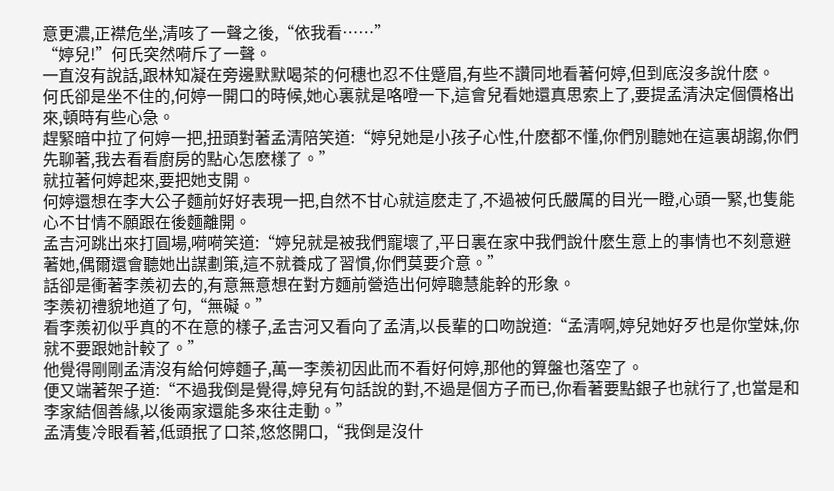意更濃,正襟危坐,清咳了一聲之後,“依我看……”
“婷兒!”何氏突然嗬斥了一聲。
一直沒有說話,跟林知凝在旁邊默默喝茶的何穗也忍不住蹙眉,有些不讚同地看著何婷,但到底沒多說什麽。
何氏卻是坐不住的,何婷一開口的時候,她心裏就是咯噔一下,這會兒看她還真思索上了,要提孟清決定個價格出來,頓時有些心急。
趕緊暗中拉了何婷一把,扭頭對著孟清陪笑道:“婷兒她是小孩子心性,什麽都不懂,你們別聽她在這裏胡謅,你們先聊著,我去看看廚房的點心怎麽樣了。”
就拉著何婷起來,要把她支開。
何婷還想在李大公子麵前好好表現一把,自然不甘心就這麽走了,不過被何氏嚴厲的目光一瞪,心頭一緊,也隻能心不甘情不願跟在後麵離開。
孟吉河跳出來打圓場,嗬嗬笑道:“婷兒就是被我們寵壞了,平日裏在家中我們說什麽生意上的事情也不刻意避著她,偶爾還會聽她出謀劃策,這不就養成了習慣,你們莫要介意。”
話卻是衝著李羨初去的,有意無意想在對方麵前營造出何婷聰慧能幹的形象。
李羨初禮貌地道了句,“無礙。”
看李羨初似乎真的不在意的樣子,孟吉河又看向了孟清,以長輩的口吻說道:“孟清啊,婷兒她好歹也是你堂妹,你就不要跟她計較了。”
他覺得剛剛孟清沒有給何婷麵子,萬一李羨初因此而不看好何婷,那他的算盤也落空了。
便又端著架子道:“不過我倒是覺得,婷兒有句話說的對,不過是個方子而已,你看著要點銀子也就行了,也當是和李家結個善緣,以後兩家還能多來往走動。”
孟清隻冷眼看著,低頭抿了口茶,悠悠開口,“我倒是沒什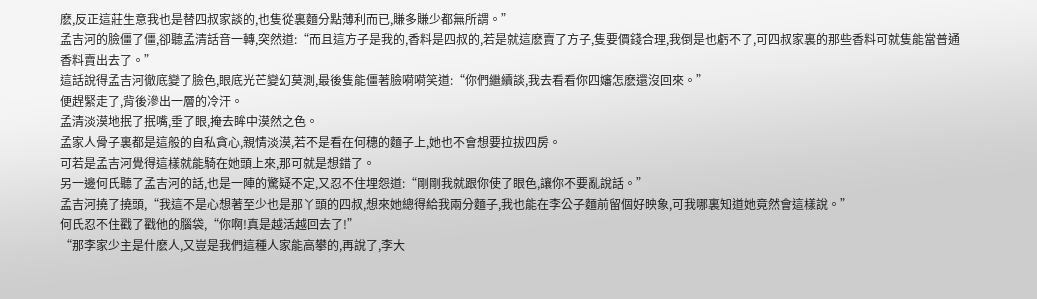麽,反正這莊生意我也是替四叔家談的,也隻從裏麵分點薄利而已,賺多賺少都無所謂。”
孟吉河的臉僵了僵,卻聽孟清話音一轉,突然道:“而且這方子是我的,香料是四叔的,若是就這麽賣了方子,隻要價錢合理,我倒是也虧不了,可四叔家裏的那些香料可就隻能當普通香料賣出去了。”
這話說得孟吉河徹底變了臉色,眼底光芒變幻莫測,最後隻能僵著臉嗬嗬笑道:“你們繼續談,我去看看你四嬸怎麽還沒回來。”
便趕緊走了,背後滲出一層的冷汗。
孟清淡漠地抿了抿嘴,垂了眼,掩去眸中漠然之色。
孟家人骨子裏都是這般的自私貪心,親情淡漠,若不是看在何穗的麵子上,她也不會想要拉拔四房。
可若是孟吉河覺得這樣就能騎在她頭上來,那可就是想錯了。
另一邊何氏聽了孟吉河的話,也是一陣的驚疑不定,又忍不住埋怨道:“剛剛我就跟你使了眼色,讓你不要亂說話。”
孟吉河撓了撓頭,“我這不是心想著至少也是那丫頭的四叔,想來她總得給我兩分麵子,我也能在李公子麵前留個好映象,可我哪裏知道她竟然會這樣說。”
何氏忍不住戳了戳他的腦袋,“你啊!真是越活越回去了!”
“那李家少主是什麽人,又豈是我們這種人家能高攀的,再說了,李大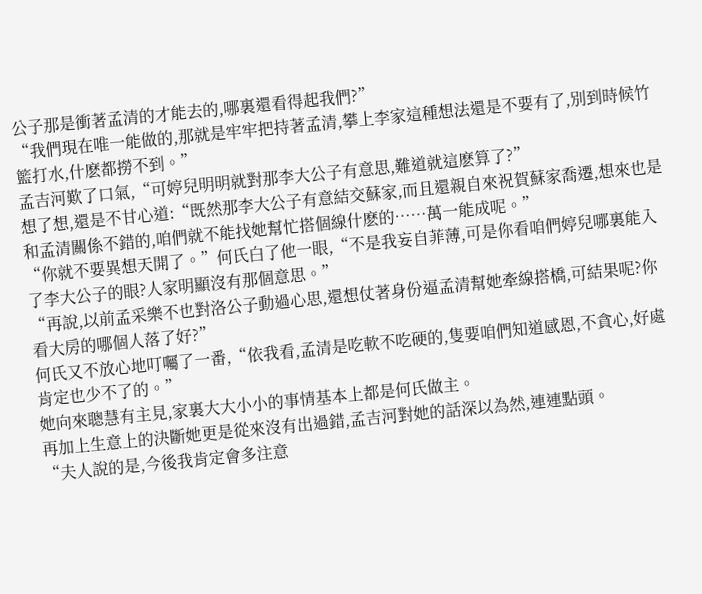公子那是衝著孟清的才能去的,哪裏還看得起我們?”
“我們現在唯一能做的,那就是牢牢把持著孟清,攀上李家這種想法還是不要有了,別到時候竹籃打水,什麽都撈不到。”
孟吉河歎了口氣,“可婷兒明明就對那李大公子有意思,難道就這麽算了?”
想了想,還是不甘心道:“既然那李大公子有意結交蘇家,而且還親自來祝賀蘇家喬遷,想來也是和孟清關係不錯的,咱們就不能找她幫忙搭個線什麽的……萬一能成呢。”
“你就不要異想天開了。”何氏白了他一眼,“不是我妄自菲薄,可是你看咱們婷兒哪裏能入了李大公子的眼?人家明顯沒有那個意思。”
“再說,以前孟采樂不也對洛公子動過心思,還想仗著身份逼孟清幫她牽線搭橋,可結果呢?你看大房的哪個人落了好?”
何氏又不放心地叮囑了一番,“依我看,孟清是吃軟不吃硬的,隻要咱們知道感恩,不貪心,好處肯定也少不了的。”
她向來聰慧有主見,家裏大大小小的事情基本上都是何氏做主。
再加上生意上的決斷她更是從來沒有出過錯,孟吉河對她的話深以為然,連連點頭。
“夫人說的是,今後我肯定會多注意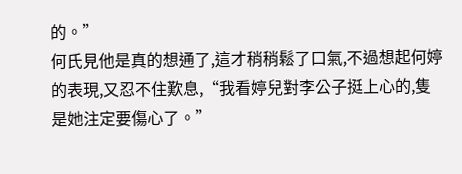的。”
何氏見他是真的想通了,這才稍稍鬆了口氣,不過想起何婷的表現,又忍不住歎息,“我看婷兒對李公子挺上心的,隻是她注定要傷心了。”